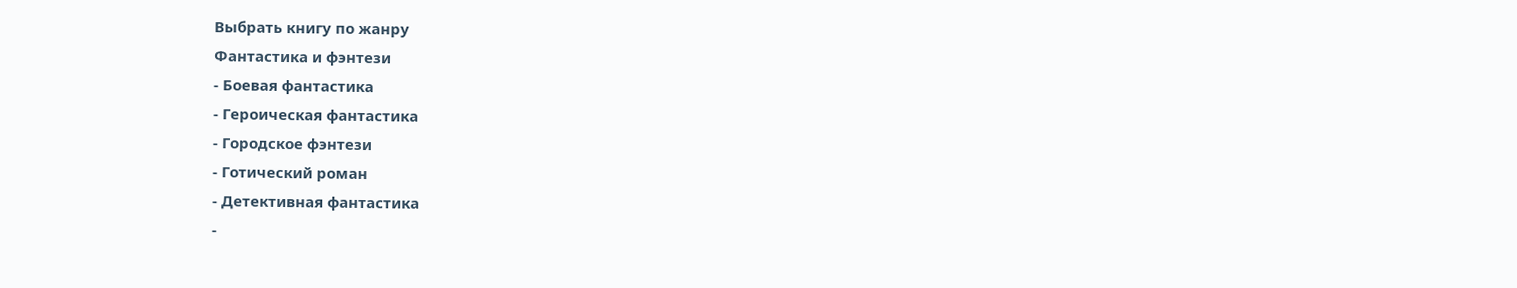Выбрать книгу по жанру
Фантастика и фэнтези
- Боевая фантастика
- Героическая фантастика
- Городское фэнтези
- Готический роман
- Детективная фантастика
-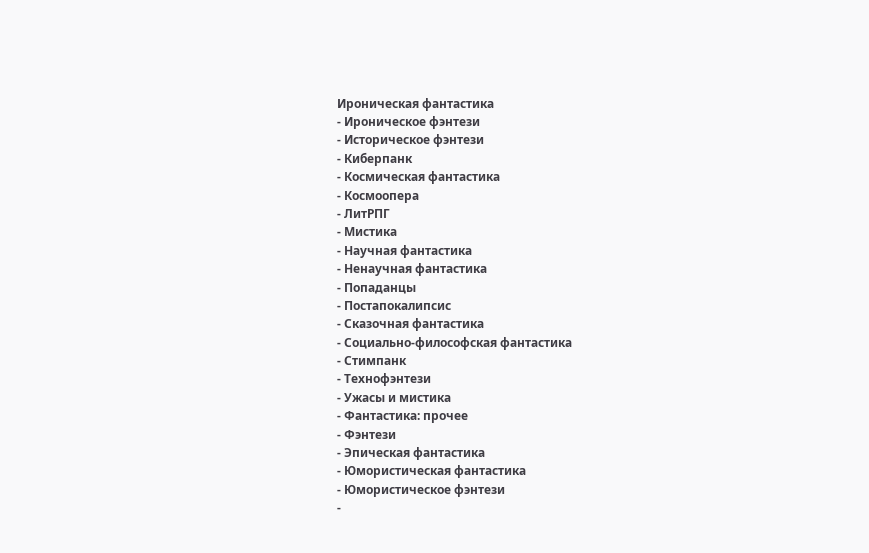Ироническая фантастика
- Ироническое фэнтези
- Историческое фэнтези
- Киберпанк
- Космическая фантастика
- Космоопера
- ЛитРПГ
- Мистика
- Научная фантастика
- Ненаучная фантастика
- Попаданцы
- Постапокалипсис
- Сказочная фантастика
- Социально-философская фантастика
- Стимпанк
- Технофэнтези
- Ужасы и мистика
- Фантастика: прочее
- Фэнтези
- Эпическая фантастика
- Юмористическая фантастика
- Юмористическое фэнтези
-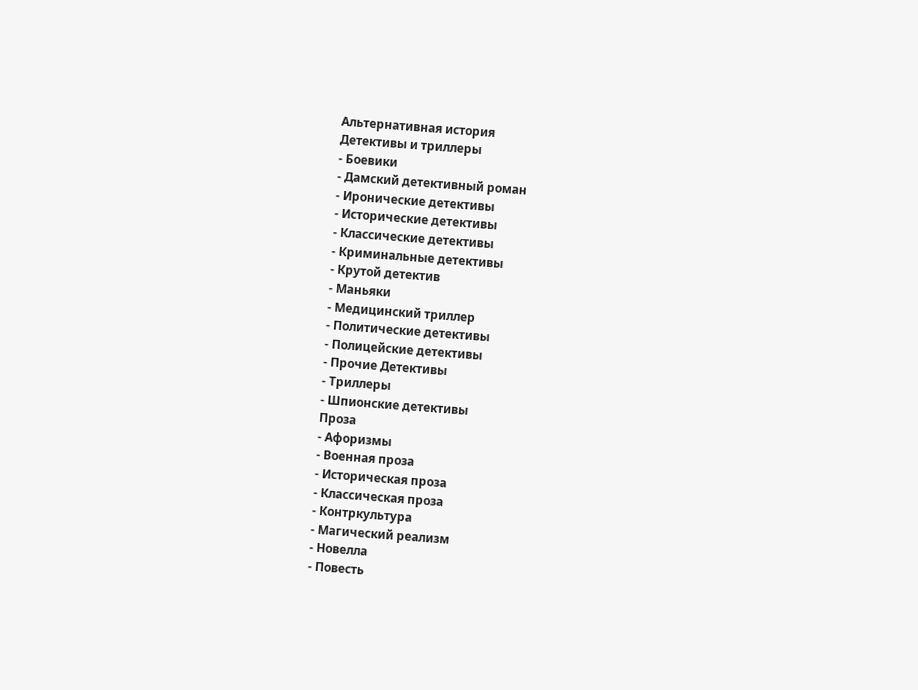Альтернативная история
Детективы и триллеры
- Боевики
- Дамский детективный роман
- Иронические детективы
- Исторические детективы
- Классические детективы
- Криминальные детективы
- Крутой детектив
- Маньяки
- Медицинский триллер
- Политические детективы
- Полицейские детективы
- Прочие Детективы
- Триллеры
- Шпионские детективы
Проза
- Афоризмы
- Военная проза
- Историческая проза
- Классическая проза
- Контркультура
- Магический реализм
- Новелла
- Повесть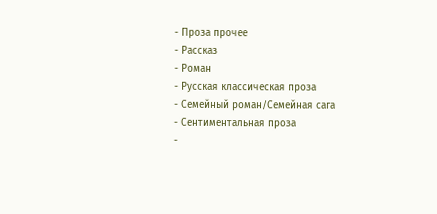- Проза прочее
- Рассказ
- Роман
- Русская классическая проза
- Семейный роман/Семейная сага
- Сентиментальная проза
-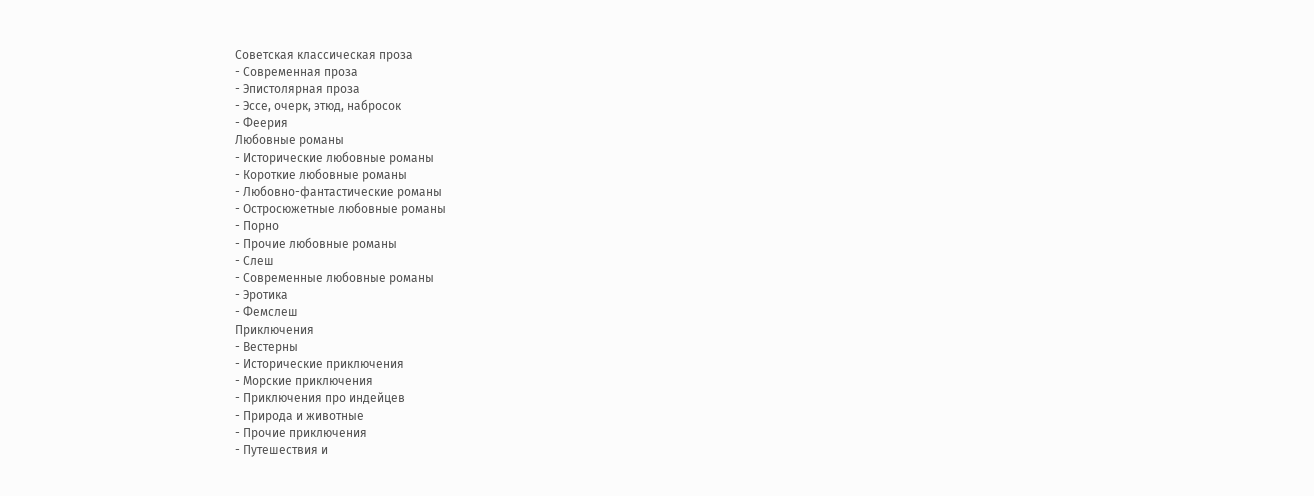Советская классическая проза
- Современная проза
- Эпистолярная проза
- Эссе, очерк, этюд, набросок
- Феерия
Любовные романы
- Исторические любовные романы
- Короткие любовные романы
- Любовно-фантастические романы
- Остросюжетные любовные романы
- Порно
- Прочие любовные романы
- Слеш
- Современные любовные романы
- Эротика
- Фемслеш
Приключения
- Вестерны
- Исторические приключения
- Морские приключения
- Приключения про индейцев
- Природа и животные
- Прочие приключения
- Путешествия и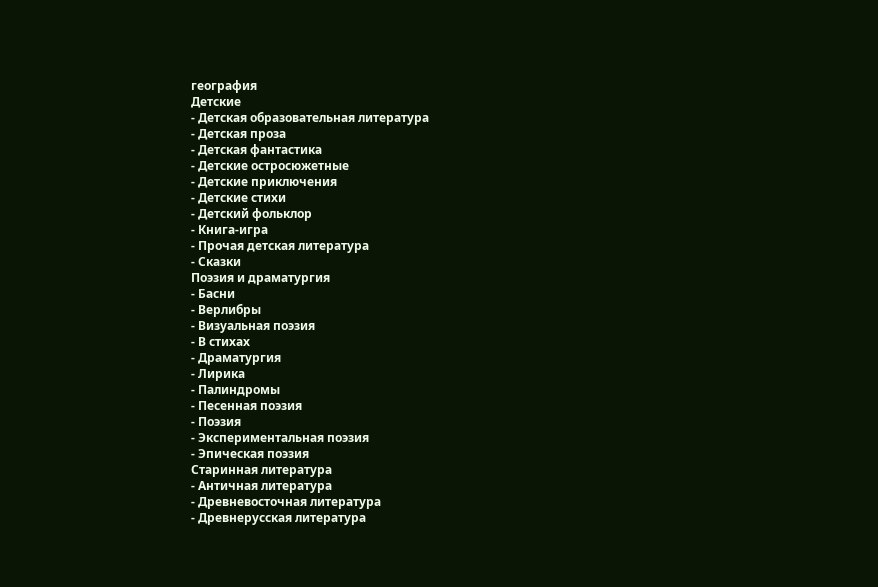география
Детские
- Детская образовательная литература
- Детская проза
- Детская фантастика
- Детские остросюжетные
- Детские приключения
- Детские стихи
- Детский фольклор
- Книга-игра
- Прочая детская литература
- Сказки
Поэзия и драматургия
- Басни
- Верлибры
- Визуальная поэзия
- В стихах
- Драматургия
- Лирика
- Палиндромы
- Песенная поэзия
- Поэзия
- Экспериментальная поэзия
- Эпическая поэзия
Старинная литература
- Античная литература
- Древневосточная литература
- Древнерусская литература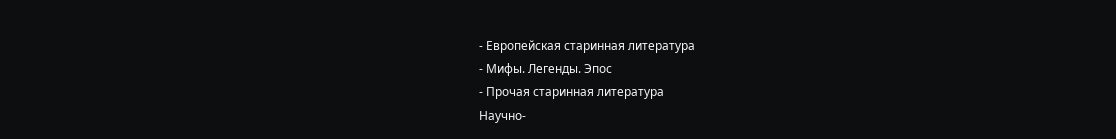- Европейская старинная литература
- Мифы. Легенды. Эпос
- Прочая старинная литература
Научно-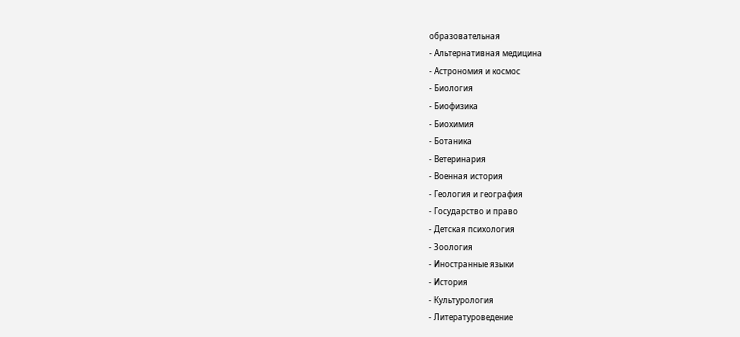образовательная
- Альтернативная медицина
- Астрономия и космос
- Биология
- Биофизика
- Биохимия
- Ботаника
- Ветеринария
- Военная история
- Геология и география
- Государство и право
- Детская психология
- Зоология
- Иностранные языки
- История
- Культурология
- Литературоведение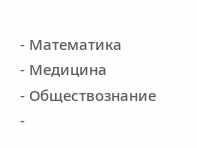- Математика
- Медицина
- Обществознание
-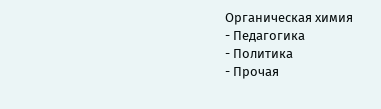Органическая химия
- Педагогика
- Политика
- Прочая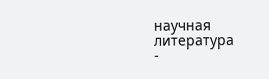научная литература
-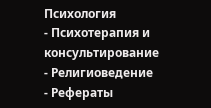Психология
- Психотерапия и консультирование
- Религиоведение
- Рефераты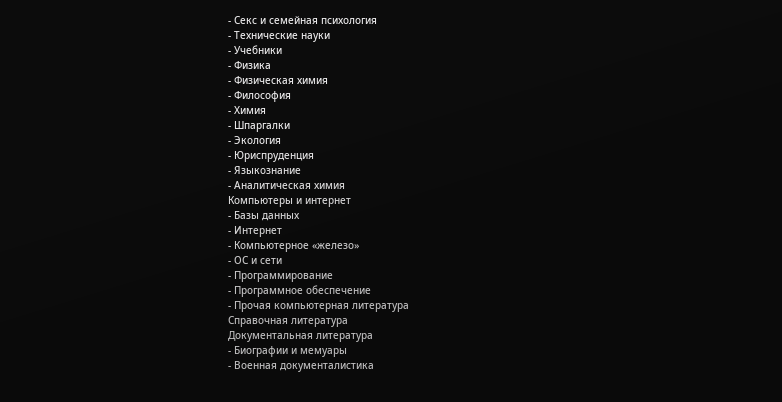- Секс и семейная психология
- Технические науки
- Учебники
- Физика
- Физическая химия
- Философия
- Химия
- Шпаргалки
- Экология
- Юриспруденция
- Языкознание
- Аналитическая химия
Компьютеры и интернет
- Базы данных
- Интернет
- Компьютерное «железо»
- ОС и сети
- Программирование
- Программное обеспечение
- Прочая компьютерная литература
Справочная литература
Документальная литература
- Биографии и мемуары
- Военная документалистика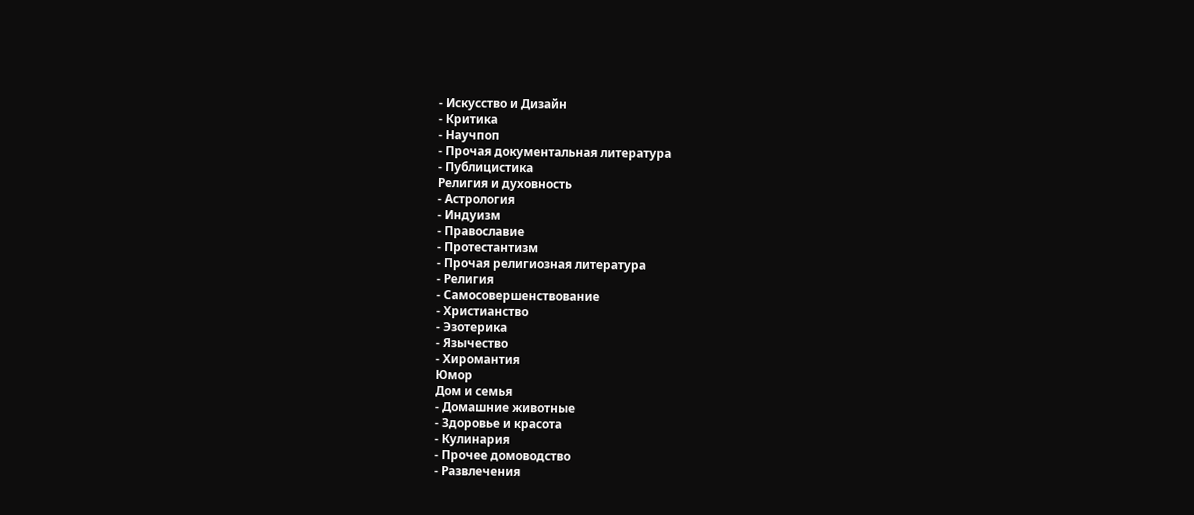- Искусство и Дизайн
- Критика
- Научпоп
- Прочая документальная литература
- Публицистика
Религия и духовность
- Астрология
- Индуизм
- Православие
- Протестантизм
- Прочая религиозная литература
- Религия
- Самосовершенствование
- Христианство
- Эзотерика
- Язычество
- Хиромантия
Юмор
Дом и семья
- Домашние животные
- Здоровье и красота
- Кулинария
- Прочее домоводство
- Развлечения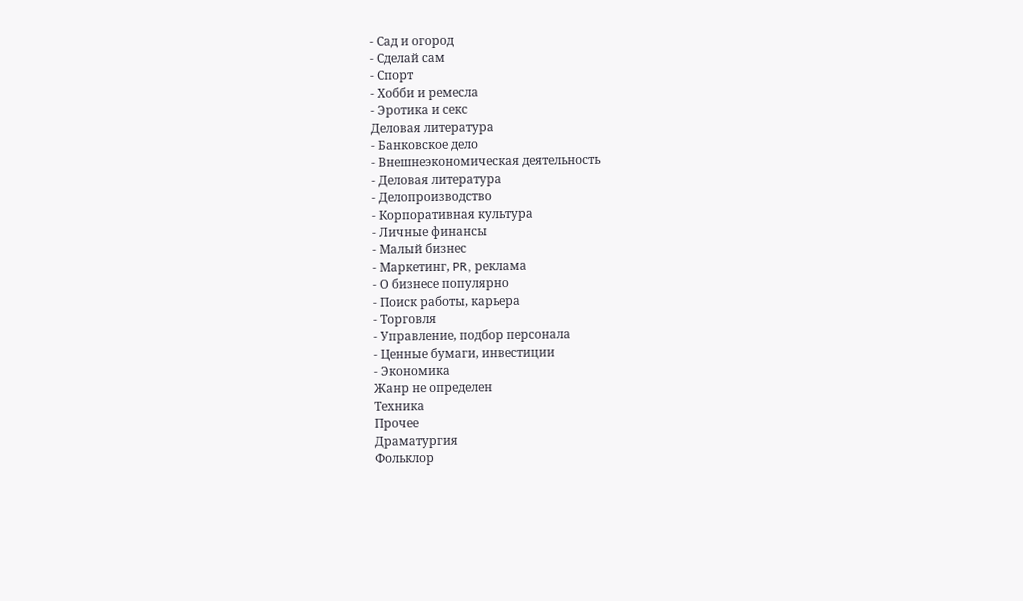- Сад и огород
- Сделай сам
- Спорт
- Хобби и ремесла
- Эротика и секс
Деловая литература
- Банковское дело
- Внешнеэкономическая деятельность
- Деловая литература
- Делопроизводство
- Корпоративная культура
- Личные финансы
- Малый бизнес
- Маркетинг, PR, реклама
- О бизнесе популярно
- Поиск работы, карьера
- Торговля
- Управление, подбор персонала
- Ценные бумаги, инвестиции
- Экономика
Жанр не определен
Техника
Прочее
Драматургия
Фольклор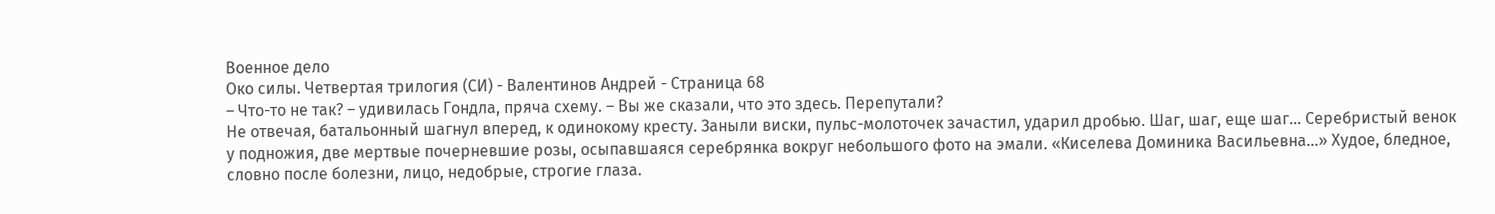Военное дело
Око силы. Четвертая трилогия (СИ) - Валентинов Андрей - Страница 68
– Что-то не так? – удивилась Гондла, пряча схему. – Вы же сказали, что это здесь. Перепутали?
Не отвечая, батальонный шагнул вперед, к одинокому кресту. Заныли виски, пульс-молоточек зачастил, ударил дробью. Шаг, шаг, еще шаг… Серебристый венок у подножия, две мертвые почерневшие розы, осыпавшаяся серебрянка вокруг небольшого фото на эмали. «Киселева Доминика Васильевна…» Худое, бледное, словно после болезни, лицо, недобрые, строгие глаза.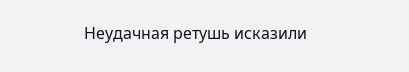Неудачная ретушь исказили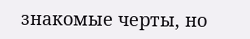знакомые черты, но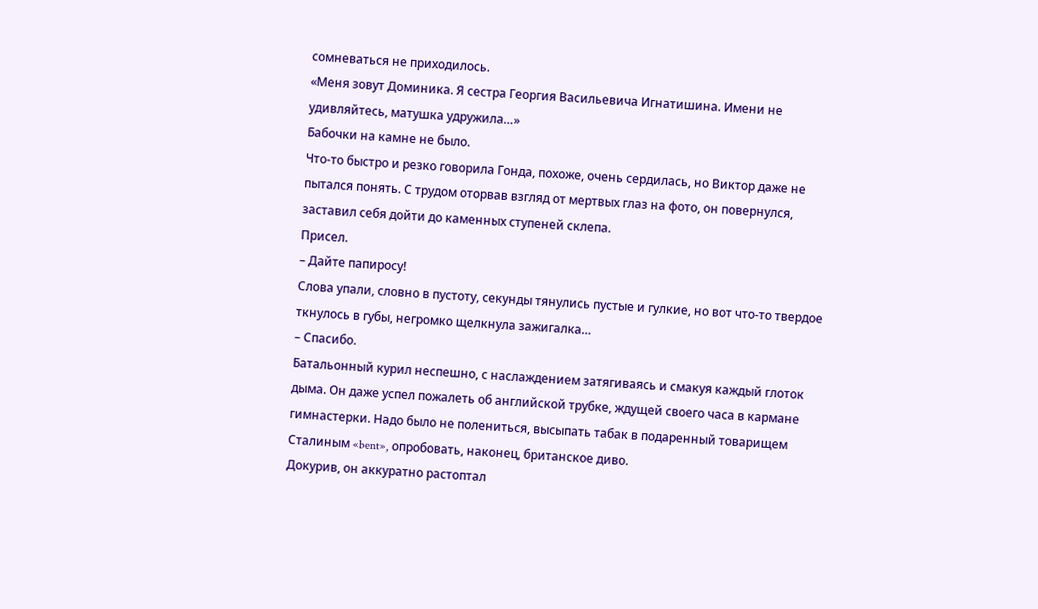сомневаться не приходилось.
«Меня зовут Доминика. Я сестра Георгия Васильевича Игнатишина. Имени не удивляйтесь, матушка удружила…»
Бабочки на камне не было.
Что-то быстро и резко говорила Гонда, похоже, очень сердилась, но Виктор даже не пытался понять. С трудом оторвав взгляд от мертвых глаз на фото, он повернулся, заставил себя дойти до каменных ступеней склепа.
Присел.
– Дайте папиросу!
Слова упали, словно в пустоту, секунды тянулись пустые и гулкие, но вот что-то твердое ткнулось в губы, негромко щелкнула зажигалка…
– Спасибо.
Батальонный курил неспешно, с наслаждением затягиваясь и смакуя каждый глоток дыма. Он даже успел пожалеть об английской трубке, ждущей своего часа в кармане гимнастерки. Надо было не полениться, высыпать табак в подаренный товарищем Сталиным «bent», опробовать, наконец, британское диво.
Докурив, он аккуратно растоптал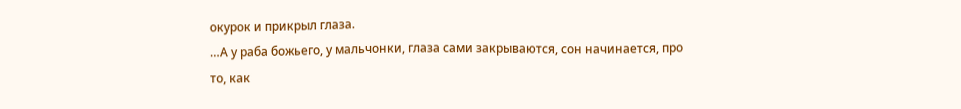окурок и прикрыл глаза.
…А у раба божьего, у мальчонки, глаза сами закрываются, сон начинается, про то, как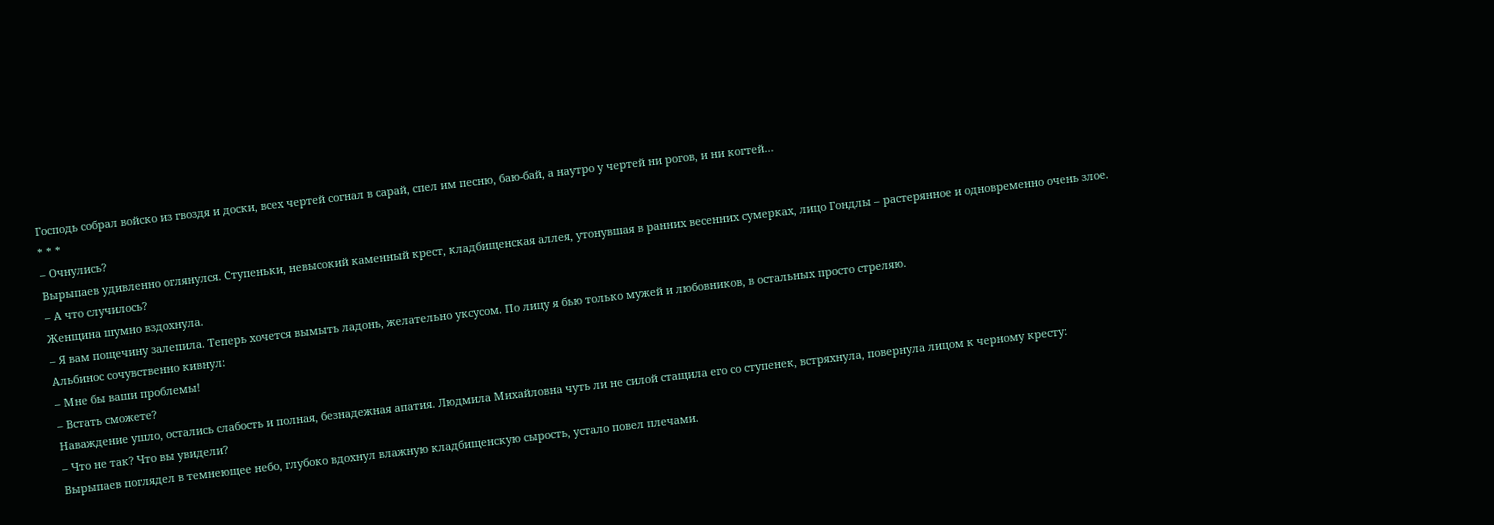Господь собрал войско из гвоздя и доски, всех чертей согнал в сарай, спел им песню, баю-бай, а наутро у чертей ни рогов, и ни когтей…
* * *
– Очнулись?
Вырыпаев удивленно оглянулся. Ступеньки, невысокий каменный крест, кладбищенская аллея, утонувшая в ранних весенних сумерках, лицо Гондлы – растерянное и одновременно очень злое.
– А что случилось?
Женщина шумно вздохнула.
– Я вам пощечину залепила. Теперь хочется вымыть ладонь, желательно уксусом. По лицу я бью только мужей и любовников, в остальных просто стреляю.
Альбинос сочувственно кивнул:
– Мне бы ваши проблемы!
– Встать сможете?
Наваждение ушло, остались слабость и полная, безнадежная апатия. Людмила Михайловна чуть ли не силой стащила его со ступенек, встряхнула, повернула лицом к черному кресту:
– Что не так? Что вы увидели?
Вырыпаев поглядел в темнеющее небо, глубоко вдохнул влажную кладбищенскую сырость, устало повел плечами.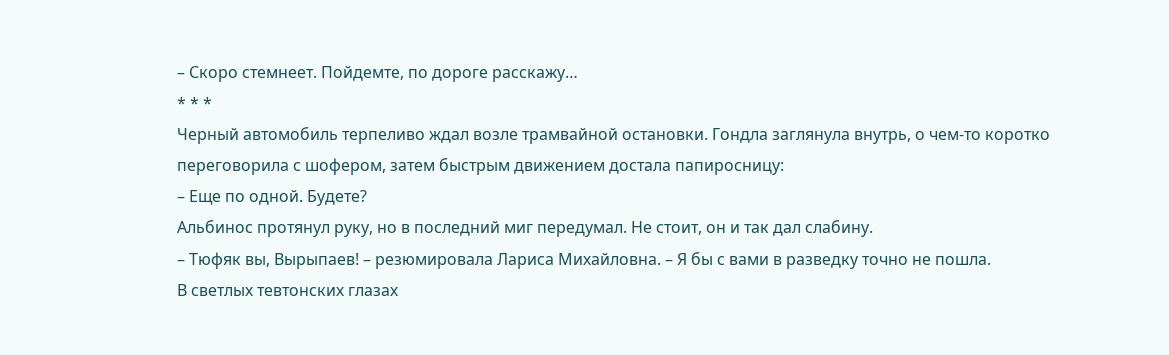– Скоро стемнеет. Пойдемте, по дороге расскажу…
* * *
Черный автомобиль терпеливо ждал возле трамвайной остановки. Гондла заглянула внутрь, о чем-то коротко переговорила с шофером, затем быстрым движением достала папиросницу:
– Еще по одной. Будете?
Альбинос протянул руку, но в последний миг передумал. Не стоит, он и так дал слабину.
– Тюфяк вы, Вырыпаев! – резюмировала Лариса Михайловна. – Я бы с вами в разведку точно не пошла.
В светлых тевтонских глазах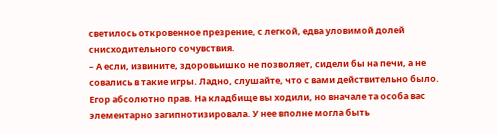светилось откровенное презрение, с легкой, едва уловимой долей снисходительного сочувствия.
– А если, извините, здоровьишко не позволяет, сидели бы на печи, а не совались в такие игры. Ладно, слушайте, что с вами действительно было. Егор абсолютно прав. На кладбище вы ходили, но вначале та особа вас элементарно загипнотизировала. У нее вполне могла быть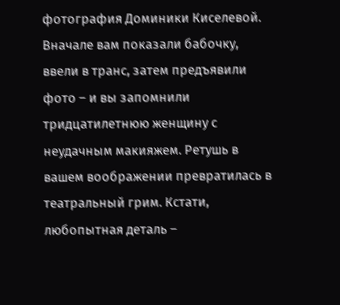фотография Доминики Киселевой. Вначале вам показали бабочку, ввели в транс, затем предъявили фото – и вы запомнили тридцатилетнюю женщину с неудачным макияжем. Ретушь в вашем воображении превратилась в театральный грим. Кстати, любопытная деталь –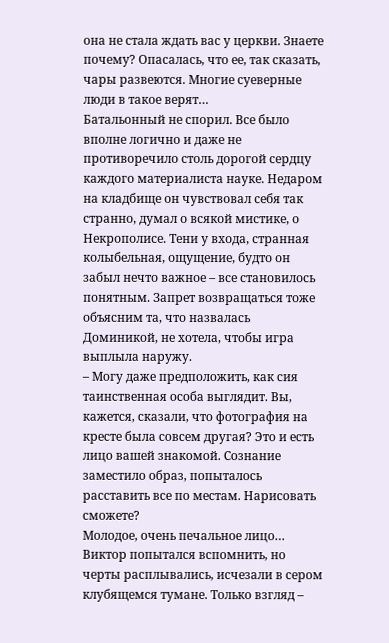она не стала ждать вас у церкви. Знаете почему? Опасалась, что ее, так сказать, чары развеются. Многие суеверные люди в такое верят…
Батальонный не спорил. Все было вполне логично и даже не противоречило столь дорогой сердцу каждого материалиста науке. Недаром на кладбище он чувствовал себя так странно, думал о всякой мистике, о Некрополисе. Тени у входа, странная колыбельная, ощущение, будто он забыл нечто важное – все становилось понятным. Запрет возвращаться тоже объясним та, что назвалась Доминикой, не хотела, чтобы игра выплыла наружу.
– Могу даже предположить, как сия таинственная особа выглядит. Вы, кажется, сказали, что фотография на кресте была совсем другая? Это и есть лицо вашей знакомой. Сознание заместило образ, попыталось расставить все по местам. Нарисовать сможете?
Молодое, очень печальное лицо… Виктор попытался вспомнить, но черты расплывались, исчезали в сером клубящемся тумане. Только взгляд –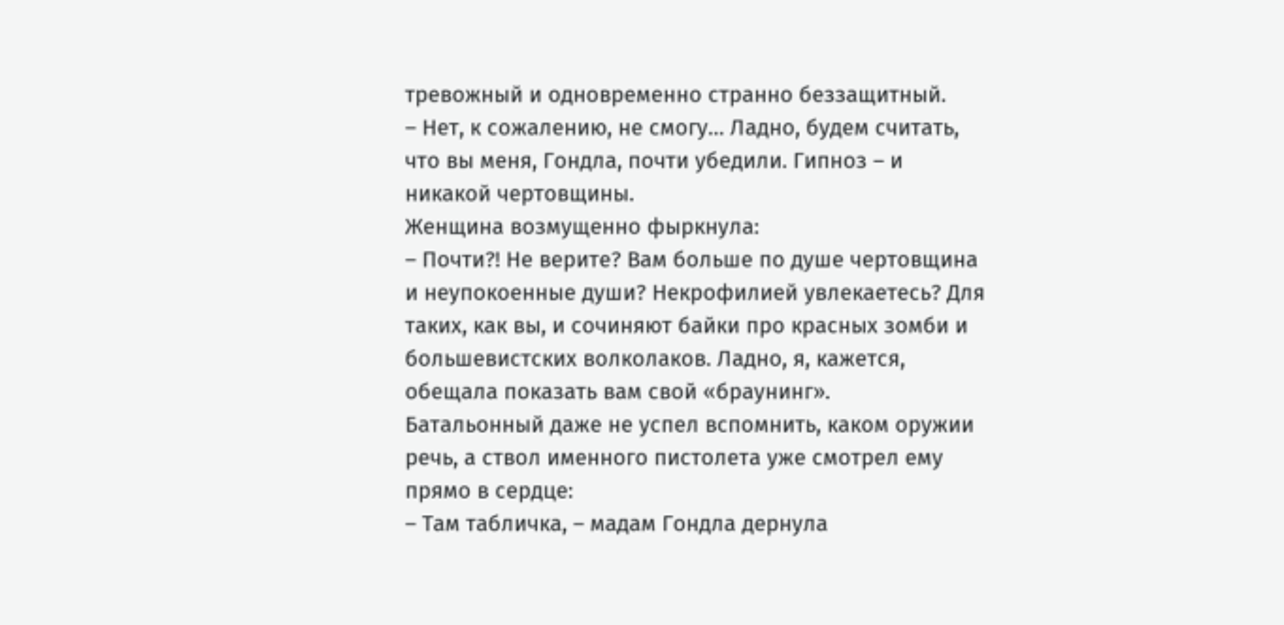тревожный и одновременно странно беззащитный.
– Нет, к сожалению, не смогу… Ладно, будем считать, что вы меня, Гондла, почти убедили. Гипноз – и никакой чертовщины.
Женщина возмущенно фыркнула:
– Почти?! Не верите? Вам больше по душе чертовщина и неупокоенные души? Некрофилией увлекаетесь? Для таких, как вы, и сочиняют байки про красных зомби и большевистских волколаков. Ладно, я, кажется, обещала показать вам свой «браунинг».
Батальонный даже не успел вспомнить, каком оружии речь, а ствол именного пистолета уже смотрел ему прямо в сердце:
– Там табличка, – мадам Гондла дернула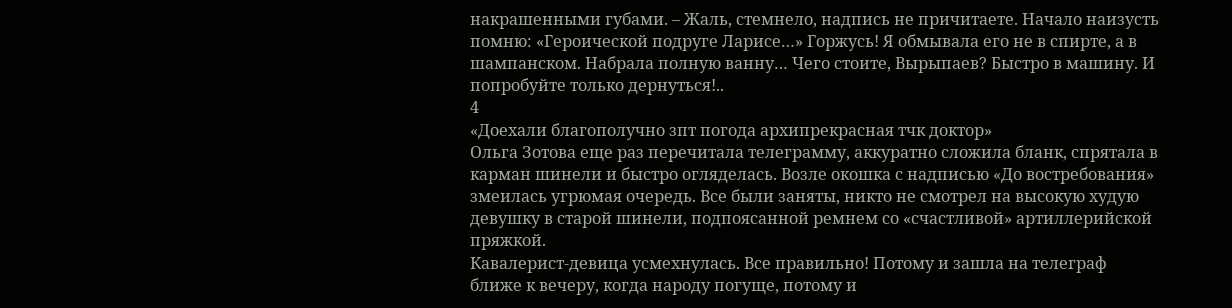накрашенными губами. – Жаль, стемнело, надпись не причитаете. Начало наизусть помню: «Героической подруге Ларисе…» Горжусь! Я обмывала его не в спирте, а в шампанском. Набрала полную ванну… Чего стоите, Вырыпаев? Быстро в машину. И попробуйте только дернуться!..
4
«Доехали благополучно зпт погода архипрекрасная тчк доктор»
Ольга Зотова еще раз перечитала телеграмму, аккуратно сложила бланк, спрятала в карман шинели и быстро огляделась. Возле окошка с надписью «До востребования» змеилась угрюмая очередь. Все были заняты, никто не смотрел на высокую худую девушку в старой шинели, подпоясанной ремнем со «счастливой» артиллерийской пряжкой.
Кавалерист-девица усмехнулась. Все правильно! Потому и зашла на телеграф ближе к вечеру, когда народу погуще, потому и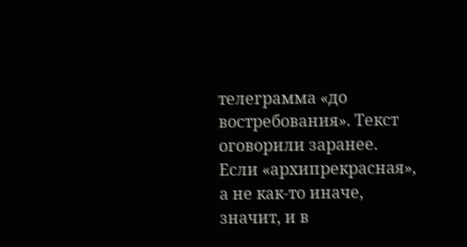телеграмма «до востребования». Текст оговорили заранее. Если «архипрекрасная», а не как-то иначе, значит, и в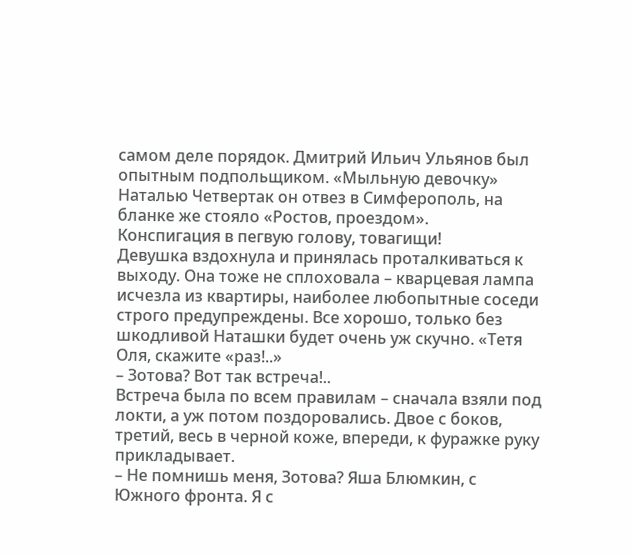самом деле порядок. Дмитрий Ильич Ульянов был опытным подпольщиком. «Мыльную девочку» Наталью Четвертак он отвез в Симферополь, на бланке же стояло «Ростов, проездом».
Конспигация в пегвую голову, товагищи!
Девушка вздохнула и принялась проталкиваться к выходу. Она тоже не сплоховала – кварцевая лампа исчезла из квартиры, наиболее любопытные соседи строго предупреждены. Все хорошо, только без шкодливой Наташки будет очень уж скучно. «Тетя Оля, скажите «раз!..»
– Зотова? Вот так встреча!..
Встреча была по всем правилам – сначала взяли под локти, а уж потом поздоровались. Двое с боков, третий, весь в черной коже, впереди, к фуражке руку прикладывает.
– Не помнишь меня, Зотова? Яша Блюмкин, с Южного фронта. Я с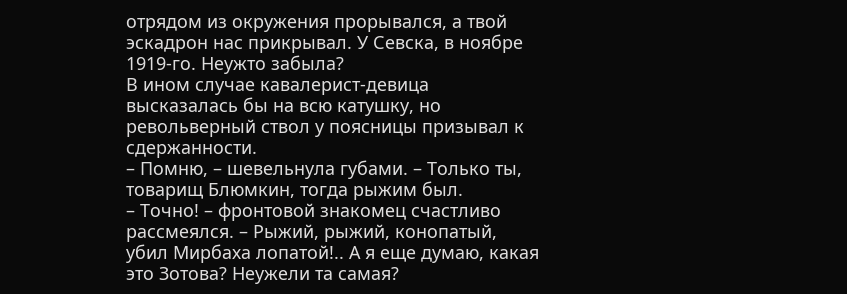отрядом из окружения прорывался, а твой эскадрон нас прикрывал. У Севска, в ноябре 1919-го. Неужто забыла?
В ином случае кавалерист-девица высказалась бы на всю катушку, но револьверный ствол у поясницы призывал к сдержанности.
– Помню, – шевельнула губами. – Только ты, товарищ Блюмкин, тогда рыжим был.
– Точно! – фронтовой знакомец счастливо рассмеялся. – Рыжий, рыжий, конопатый, убил Мирбаха лопатой!.. А я еще думаю, какая это Зотова? Неужели та самая?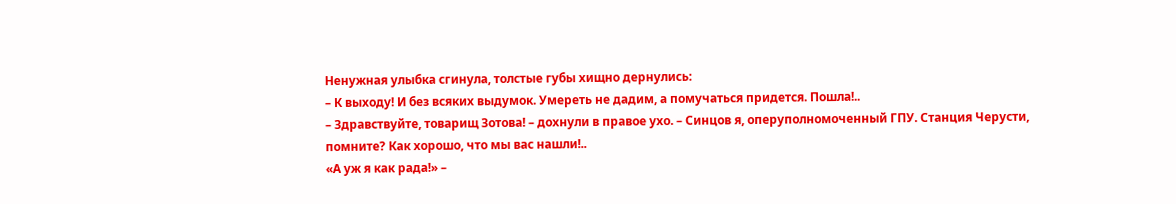Ненужная улыбка сгинула, толстые губы хищно дернулись:
– К выходу! И без всяких выдумок. Умереть не дадим, а помучаться придется. Пошла!..
– Здравствуйте, товарищ Зотова! – дохнули в правое ухо. – Синцов я, оперуполномоченный ГПУ. Станция Черусти, помните? Как хорошо, что мы вас нашли!..
«А уж я как рада!» –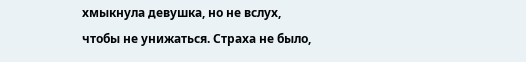хмыкнула девушка, но не вслух, чтобы не унижаться. Страха не было,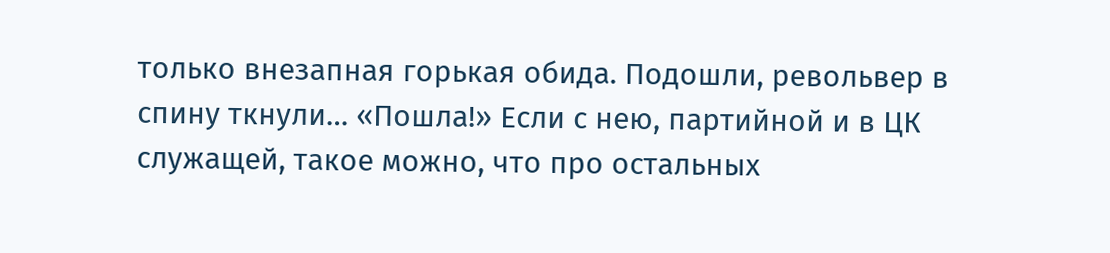только внезапная горькая обида. Подошли, револьвер в спину ткнули… «Пошла!» Если с нею, партийной и в ЦК служащей, такое можно, что про остальных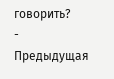говорить?
- Предыдущая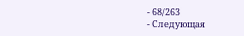- 68/263
- Следующая